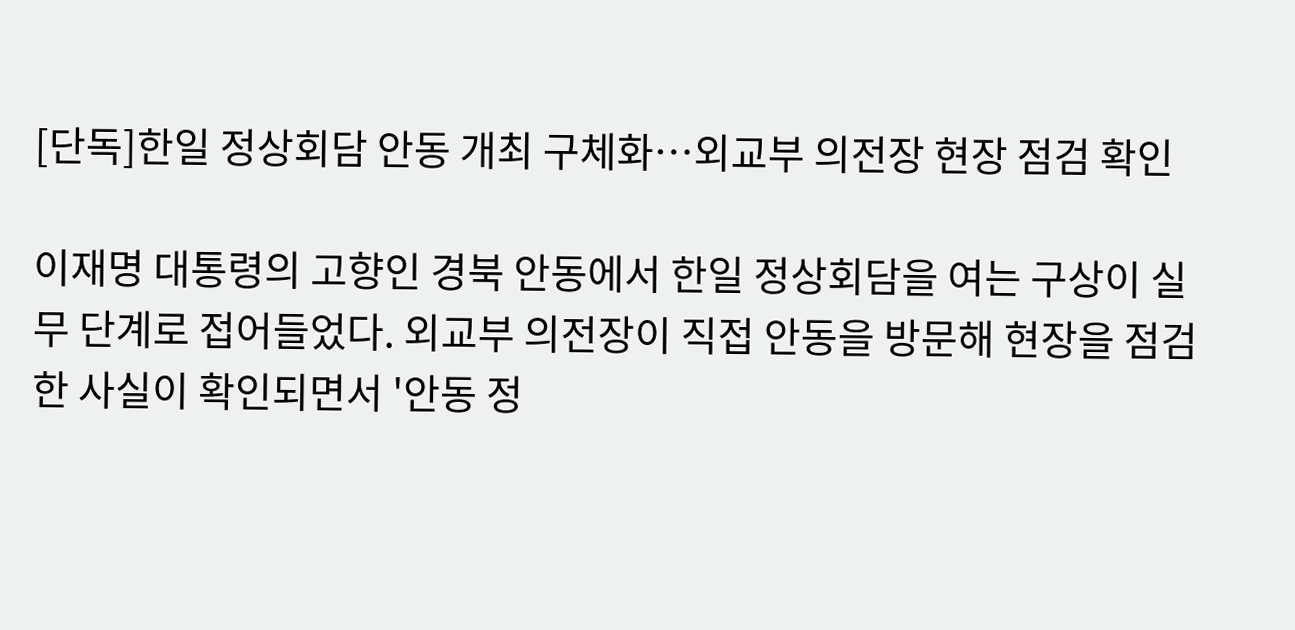[단독]한일 정상회담 안동 개최 구체화…외교부 의전장 현장 점검 확인

이재명 대통령의 고향인 경북 안동에서 한일 정상회담을 여는 구상이 실무 단계로 접어들었다. 외교부 의전장이 직접 안동을 방문해 현장을 점검한 사실이 확인되면서 '안동 정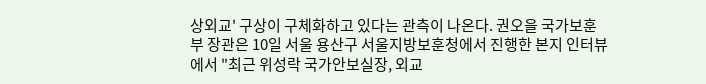상외교' 구상이 구체화하고 있다는 관측이 나온다. 권오을 국가보훈부 장관은 10일 서울 용산구 서울지방보훈청에서 진행한 본지 인터뷰에서 "최근 위성락 국가안보실장, 외교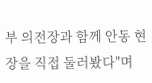부 의전장과 함께 안동 현장을 직접 둘러봤다"며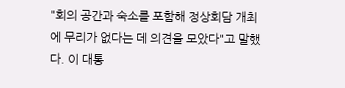"회의 공간과 숙소를 포함해 정상회담 개최에 무리가 없다는 데 의견을 모았다"고 말했다. 이 대통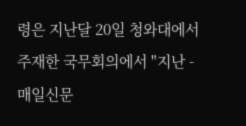령은 지난달 20일 청와대에서 주재한 국무회의에서 "지난 - 매일신문